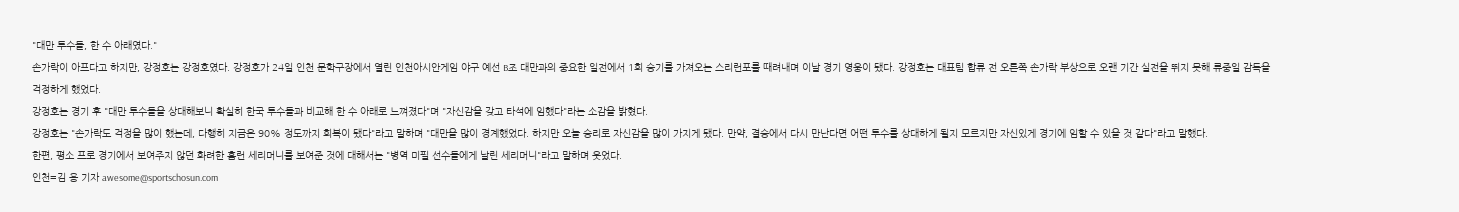"대만 투수들, 한 수 아래였다."
손가락이 아프다고 하지만, 강정호는 강정호였다. 강정호가 24일 인천 문학구장에서 열린 인천아시안게임 야구 예선 B조 대만과의 중요한 일전에서 1회 승기를 가져오는 스리런포를 때려내며 이날 경기 영웅이 됐다. 강정호는 대표팀 합류 전 오른쪽 손가락 부상으로 오랜 기간 실전을 뛰지 못해 류중일 감독을 걱정하게 했었다.
강정호는 경기 후 "대만 투수들을 상대해보니 확실히 한국 투수들과 비교해 한 수 아래로 느껴졌다"며 "자신감을 갖고 타석에 임했다"라는 소감을 밝혔다.
강정호는 "손가락도 걱정을 많이 했는데, 다행히 지금은 90% 정도까지 회복이 됐다"라고 말하며 "대만을 많이 경계했었다. 하지만 오늘 승리로 자신감을 많이 가지게 됐다. 만약, 결승에서 다시 만난다면 어떤 투수를 상대하게 될지 모르지만 자신있게 경기에 임할 수 있을 것 같다"라고 말했다.
한편, 평소 프로 경기에서 보여주지 않던 화려한 홈런 세리머니를 보여준 것에 대해서는 "병역 미필 선수들에게 날린 세리머니"라고 말하며 웃었다.
인천=김 용 기자 awesome@sportschosun.com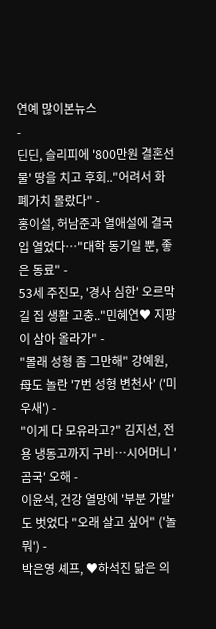연예 많이본뉴스
-
딘딘, 슬리피에 '800만원 결혼선물' 땅을 치고 후회.."어려서 화폐가치 몰랐다" -
홍이설, 허남준과 열애설에 결국 입 열었다…"대학 동기일 뿐, 좋은 동료" -
53세 주진모, '경사 심한' 오르막길 집 생활 고충.."민혜연♥ 지팡이 삼아 올라가" -
"몰래 성형 좀 그만해" 강예원, 母도 놀란 '7번 성형 변천사' ('미우새') -
"이게 다 모유라고?" 김지선, 전용 냉동고까지 구비…시어머니 '곰국' 오해 -
이윤석, 건강 열망에 '부분 가발'도 벗었다 "오래 살고 싶어" ('놀뭐') -
박은영 셰프, ♥하석진 닮은 의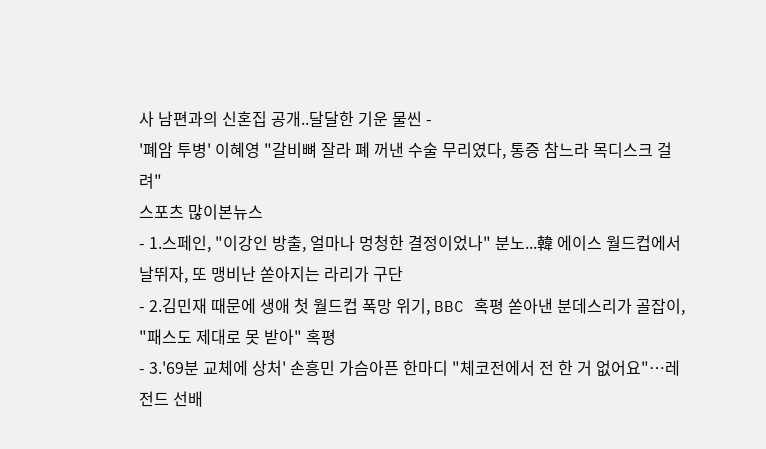사 남편과의 신혼집 공개..달달한 기운 물씬 -
'폐암 투병' 이혜영 "갈비뼈 잘라 폐 꺼낸 수술 무리였다, 통증 참느라 목디스크 걸려"
스포츠 많이본뉴스
- 1.스페인, "이강인 방출, 얼마나 멍청한 결정이었나" 분노...韓 에이스 월드컵에서 날뛰자, 또 맹비난 쏟아지는 라리가 구단
- 2.김민재 때문에 생애 첫 월드컵 폭망 위기, BBC 혹평 쏟아낸 분데스리가 골잡이, "패스도 제대로 못 받아" 혹평
- 3.'69분 교체에 상처' 손흥민 가슴아픈 한마디 "체코전에서 전 한 거 없어요"…레전드 선배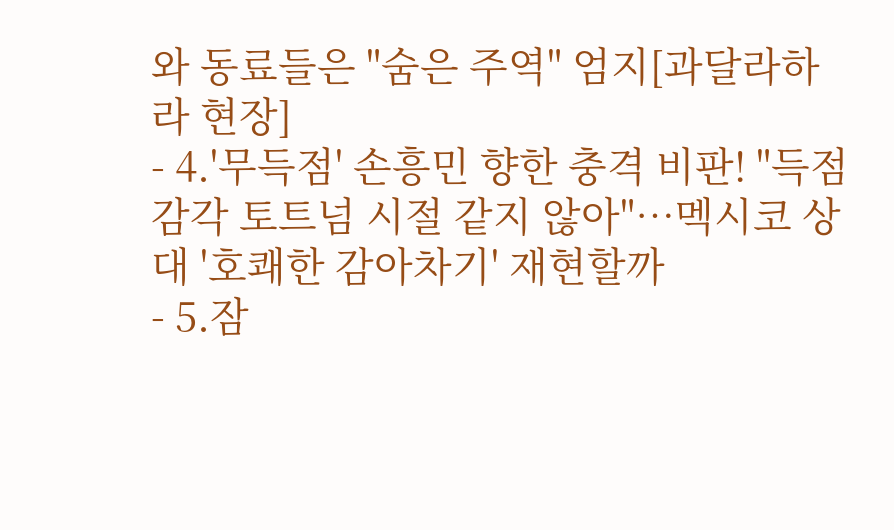와 동료들은 "숨은 주역" 엄지[과달라하라 현장]
- 4.'무득점' 손흥민 향한 충격 비판! "득점 감각 토트넘 시절 같지 않아"…멕시코 상대 '호쾌한 감아차기' 재현할까
- 5.잠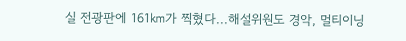실 전광판에 161㎞가 찍혔다...해설위원도 경악, 멀티이닝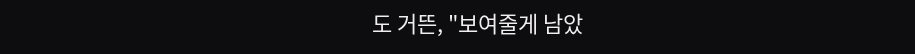도 거뜬, "보여줄게 남았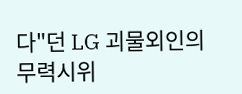다"던 LG 괴물외인의 무력시위